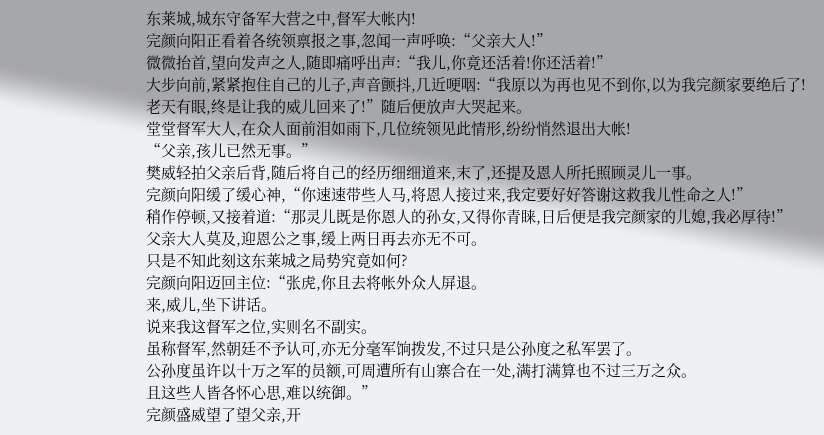东莱城,城东守备军大营之中,督军大帐内!
完颜向阳正看着各统领禀报之事,忽闻一声呼唤:“父亲大人!”
微微抬首,望向发声之人,随即痛呼出声:“我儿,你竟还活着!你还活着!”
大步向前,紧紧抱住自己的儿子,声音颤抖,几近哽咽:“我原以为再也见不到你,以为我完颜家要绝后了!
老天有眼,终是让我的威儿回来了!”随后便放声大哭起来。
堂堂督军大人,在众人面前泪如雨下,几位统领见此情形,纷纷悄然退出大帐!
“父亲,孩儿已然无事。”
樊威轻拍父亲后背,随后将自己的经历细细道来,末了,还提及恩人所托照顾灵儿一事。
完颜向阳缓了缓心神,“你速速带些人马,将恩人接过来,我定要好好答谢这救我儿性命之人!”
稍作停顿,又接着道:“那灵儿既是你恩人的孙女,又得你青睐,日后便是我完颜家的儿媳,我必厚待!”
父亲大人莫及,迎恩公之事,缓上两日再去亦无不可。
只是不知此刻这东莱城之局势究竟如何?
完颜向阳迈回主位:“张虎,你且去将帐外众人屏退。
来,威儿,坐下讲话。
说来我这督军之位,实则名不副实。
虽称督军,然朝廷不予认可,亦无分毫军饷拨发,不过只是公孙度之私军罢了。
公孙度虽许以十万之军的员额,可周遭所有山寨合在一处,满打满算也不过三万之众。
且这些人皆各怀心思,难以统御。”
完颜盛威望了望父亲,开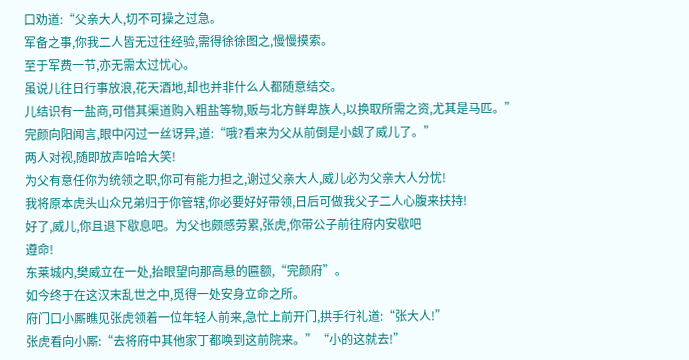口劝道:“父亲大人,切不可操之过急。
军备之事,你我二人皆无过往经验,需得徐徐图之,慢慢摸索。
至于军费一节,亦无需太过忧心。
虽说儿往日行事放浪,花天酒地,却也并非什么人都随意结交。
儿结识有一盐商,可借其渠道购入粗盐等物,贩与北方鲜卑族人,以换取所需之资,尤其是马匹。”
完颜向阳闻言,眼中闪过一丝讶异,道:“哦?看来为父从前倒是小觑了威儿了。”
两人对视,随即放声哈哈大笑!
为父有意任你为统领之职,你可有能力担之,谢过父亲大人,威儿必为父亲大人分忧!
我将原本虎头山众兄弟归于你管辖,你必要好好带领,日后可做我父子二人心腹来扶持!
好了,威儿,你且退下歇息吧。为父也颇感劳累,张虎,你带公子前往府内安歇吧
遵命!
东莱城内,樊威立在一处,抬眼望向那高悬的匾额,“完颜府”。
如今终于在这汉末乱世之中,觅得一处安身立命之所。
府门口小厮瞧见张虎领着一位年轻人前来,急忙上前开门,拱手行礼道:“张大人!”
张虎看向小厮:“去将府中其他家丁都唤到这前院来。”“小的这就去!”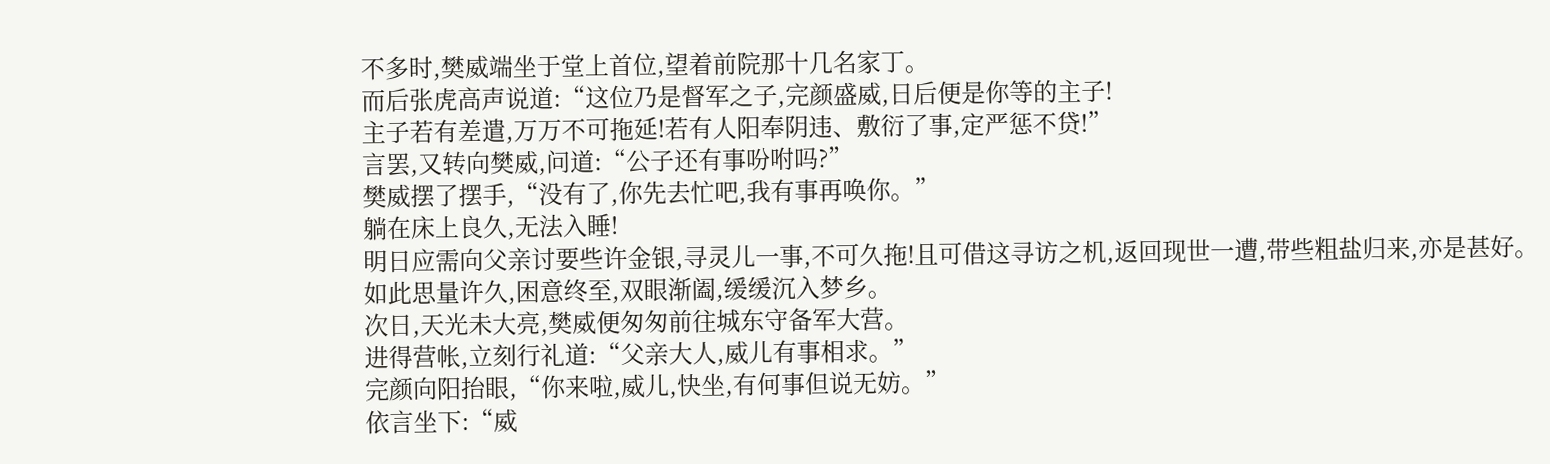不多时,樊威端坐于堂上首位,望着前院那十几名家丁。
而后张虎高声说道:“这位乃是督军之子,完颜盛威,日后便是你等的主子!
主子若有差遣,万万不可拖延!若有人阳奉阴违、敷衍了事,定严惩不贷!”
言罢,又转向樊威,问道:“公子还有事吩咐吗?”
樊威摆了摆手,“没有了,你先去忙吧,我有事再唤你。”
躺在床上良久,无法入睡!
明日应需向父亲讨要些许金银,寻灵儿一事,不可久拖!且可借这寻访之机,返回现世一遭,带些粗盐归来,亦是甚好。
如此思量许久,困意终至,双眼渐阖,缓缓沉入梦乡。
次日,天光未大亮,樊威便匆匆前往城东守备军大营。
进得营帐,立刻行礼道:“父亲大人,威儿有事相求。”
完颜向阳抬眼,“你来啦,威儿,快坐,有何事但说无妨。”
依言坐下:“威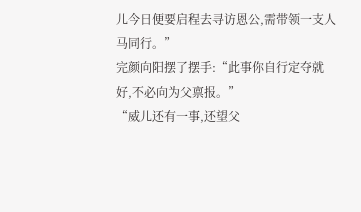儿今日便要启程去寻访恩公,需带领一支人马同行。”
完颜向阳摆了摆手:“此事你自行定夺就好,不必向为父禀报。”
“威儿还有一事,还望父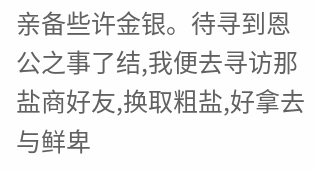亲备些许金银。待寻到恩公之事了结,我便去寻访那盐商好友,换取粗盐,好拿去与鲜卑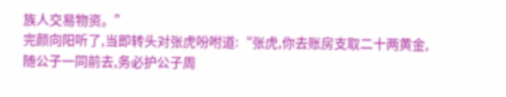族人交易物资。”
完颜向阳听了,当即转头对张虎吩咐道:“张虎,你去账房支取二十两黄金,随公子一同前去,务必护公子周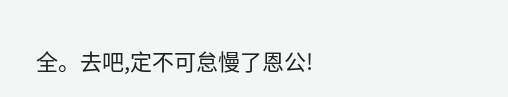全。去吧,定不可怠慢了恩公!